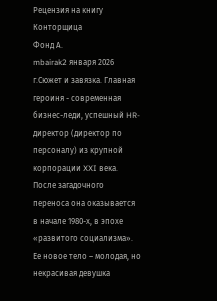Рецензия на книгу
Конторщица
Фонд А.
mbairak2 января 2026 г.Сюжет и завязка. Главная героиня - современная бизнес-леди, успешный HR-директор (директор по персоналу) из крупной корпорации XXI века. После загадочного переноса она оказывается в начале 1980-х, в эпохе «развитого социализма». Ее новое тело – молодая, но некрасивая девушка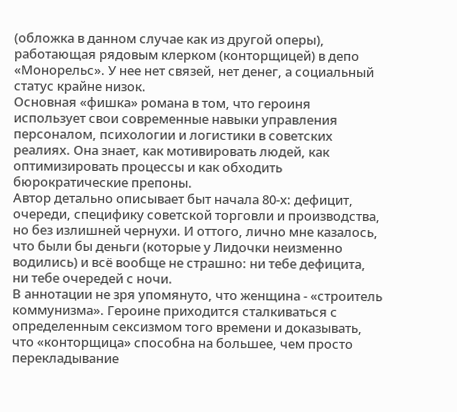(обложка в данном случае как из другой оперы), работающая рядовым клерком (конторщицей) в депо «Монорельс». У нее нет связей, нет денег, а социальный статус крайне низок.
Основная «фишка» романа в том, что героиня использует свои современные навыки управления персоналом, психологии и логистики в советских реалиях. Она знает, как мотивировать людей, как оптимизировать процессы и как обходить бюрократические препоны.
Автор детально описывает быт начала 80-х: дефицит, очереди, специфику советской торговли и производства, но без излишней чернухи. И оттого, лично мне казалось, что были бы деньги (которые у Лидочки неизменно водились) и всё вообще не страшно: ни тебе дефицита, ни тебе очередей с ночи.
В аннотации не зря упомянуто, что женщина - «строитель коммунизма». Героине приходится сталкиваться с определенным сексизмом того времени и доказывать, что «конторщица» способна на большее, чем просто перекладывание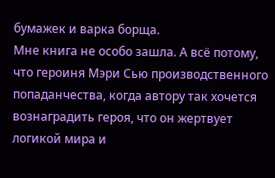бумажек и варка борща.
Мне книга не особо зашла. А всё потому, что героиня Мэри Сью производственного попаданчества, когда автору так хочется вознаградить героя, что он жертвует логикой мира и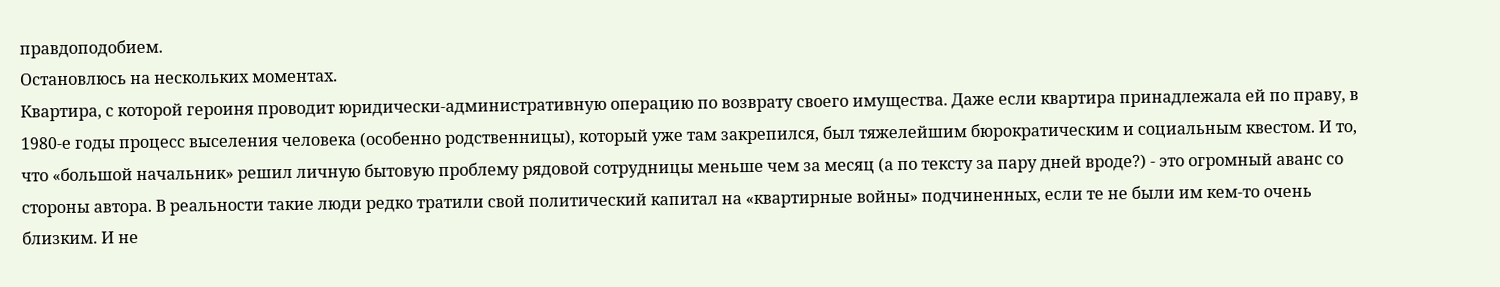правдоподобием.
Остановлюсь на нескольких моментах.
Квартира, с которой героиня проводит юридически-административную операцию по возврату своего имущества. Даже если квартира принадлежала ей по праву, в 1980-е годы процесс выселения человека (особенно родственницы), который уже там закрепился, был тяжелейшим бюрократическим и социальным квестом. И то, что «большой начальник» решил личную бытовую проблему рядовой сотрудницы меньше чем за месяц (а по тексту за пару дней вроде?) - это огромный аванс со стороны автора. В реальности такие люди редко тратили свой политический капитал на «квартирные войны» подчиненных, если те не были им кем-то очень близким. И не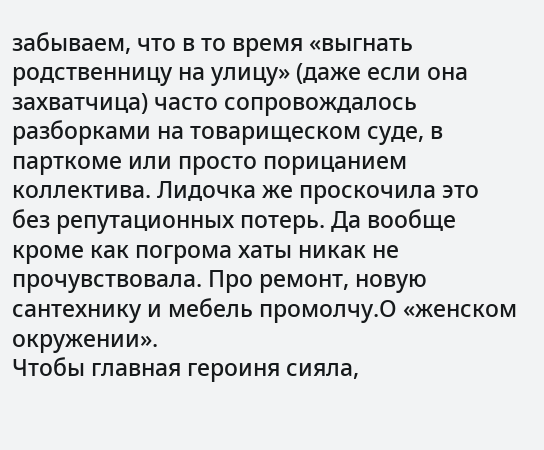забываем, что в то время «выгнать родственницу на улицу» (даже если она захватчица) часто сопровождалось разборками на товарищеском суде, в парткоме или просто порицанием коллектива. Лидочка же проскочила это без репутационных потерь. Да вообще кроме как погрома хаты никак не прочувствовала. Про ремонт, новую сантехнику и мебель промолчу.О «женском окружении».
Чтобы главная героиня сияла,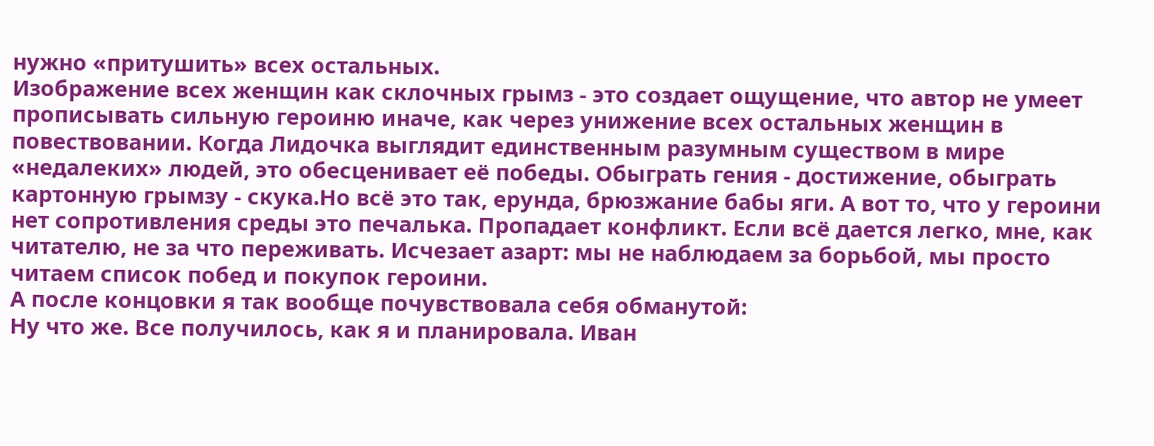нужно «притушить» всех остальных.
Изображение всех женщин как склочных грымз - это создает ощущение, что автор не умеет прописывать сильную героиню иначе, как через унижение всех остальных женщин в повествовании. Когда Лидочка выглядит единственным разумным существом в мире «недалеких» людей, это обесценивает её победы. Обыграть гения - достижение, обыграть картонную грымзу - скука.Но всё это так, ерунда, брюзжание бабы яги. А вот то, что у героини нет сопротивления среды это печалька. Пропадает конфликт. Если всё дается легко, мне, как читателю, не за что переживать. Исчезает азарт: мы не наблюдаем за борьбой, мы просто читаем список побед и покупок героини.
А после концовки я так вообще почувствовала себя обманутой:
Ну что же. Все получилось, как я и планировала. Иван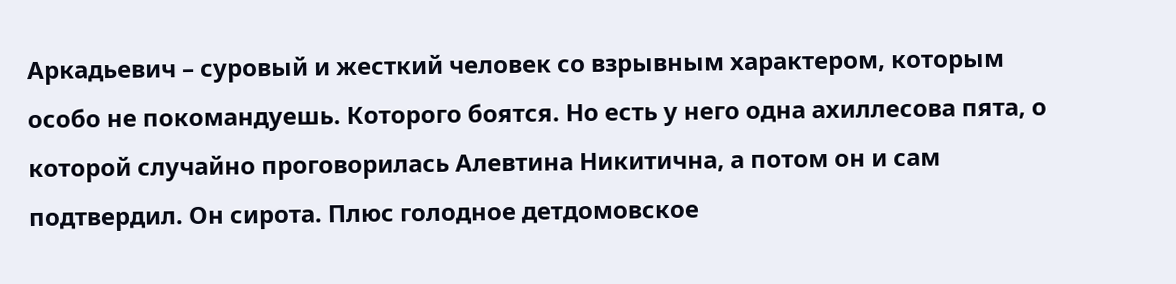Аркадьевич – суровый и жесткий человек со взрывным характером, которым особо не покомандуешь. Которого боятся. Но есть у него одна ахиллесова пята, о которой случайно проговорилась Алевтина Никитична, а потом он и сам подтвердил. Он сирота. Плюс голодное детдомовское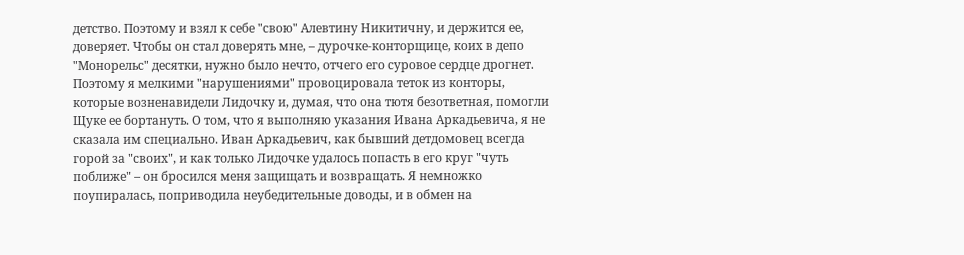детство. Поэтому и взял к себе "свою" Алевтину Никитичну, и держится ее, доверяет. Чтобы он стал доверять мне, – дурочке-конторщице, коих в депо "Монорельс" десятки, нужно было нечто, отчего его суровое сердце дрогнет. Поэтому я мелкими "нарушениями" провоцировала теток из конторы, которые возненавидели Лидочку и, думая, что она тютя безответная, помогли Щуке ее бортануть. О том, что я выполняю указания Ивана Аркадьевича, я не сказала им специально. Иван Аркадьевич, как бывший детдомовец всегда горой за "своих", и как только Лидочке удалось попасть в его круг "чуть поближе" – он бросился меня защищать и возвращать. Я немножко поупиралась, поприводила неубедительные доводы, и в обмен на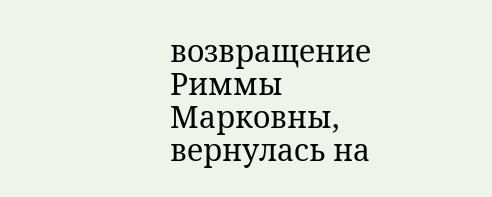возвращение Риммы Марковны, вернулась на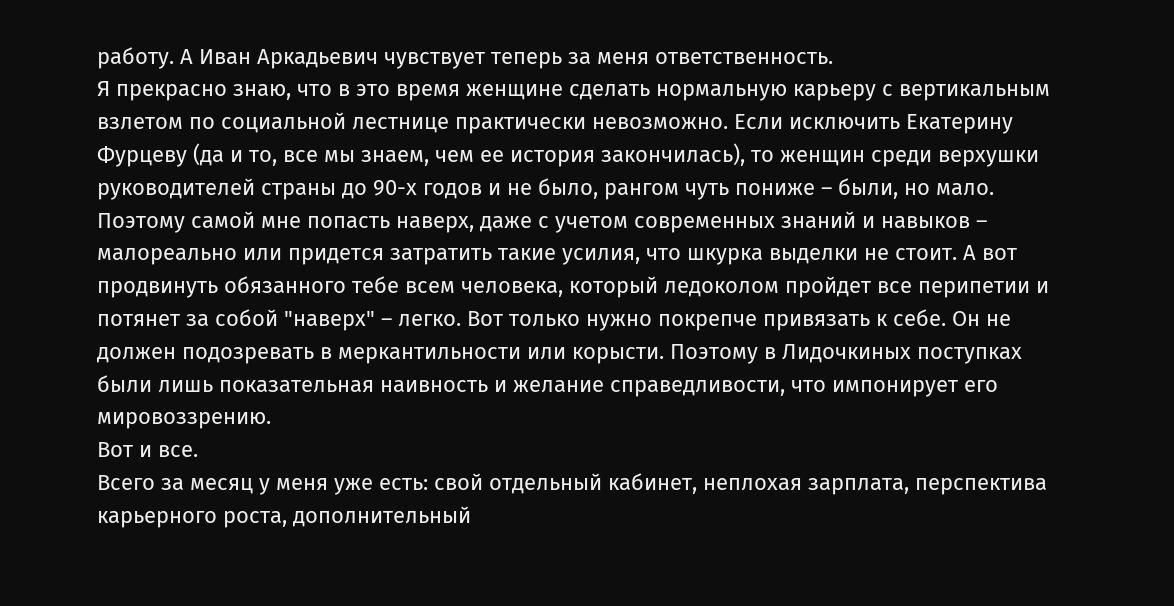работу. А Иван Аркадьевич чувствует теперь за меня ответственность.
Я прекрасно знаю, что в это время женщине сделать нормальную карьеру с вертикальным взлетом по социальной лестнице практически невозможно. Если исключить Екатерину Фурцеву (да и то, все мы знаем, чем ее история закончилась), то женщин среди верхушки руководителей страны до 90-х годов и не было, рангом чуть пониже – были, но мало. Поэтому самой мне попасть наверх, даже с учетом современных знаний и навыков – малореально или придется затратить такие усилия, что шкурка выделки не стоит. А вот продвинуть обязанного тебе всем человека, который ледоколом пройдет все перипетии и потянет за собой "наверх" – легко. Вот только нужно покрепче привязать к себе. Он не должен подозревать в меркантильности или корысти. Поэтому в Лидочкиных поступках были лишь показательная наивность и желание справедливости, что импонирует его мировоззрению.
Вот и все.
Всего за месяц у меня уже есть: свой отдельный кабинет, неплохая зарплата, перспектива карьерного роста, дополнительный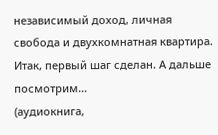независимый доход, личная свобода и двухкомнатная квартира.
Итак, первый шаг сделан. А дальше посмотрим…
(аудиокнига,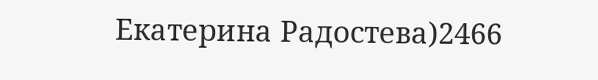Екатерина Радостева)2466